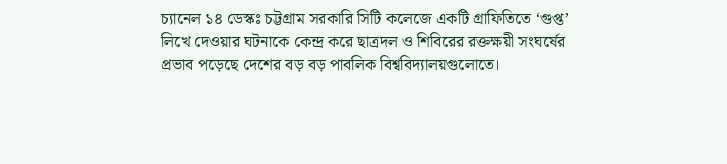চ্যানেল ১৪ ডেস্কঃ চট্টগ্রাম সরকারি সিটি কলেজে একটি গ্রাফিতিতে ‘গুপ্ত’ লিখে দেওয়ার ঘটনাকে কেন্দ্র করে ছাত্রদল ও শিবিরের রক্তক্ষয়ী সংঘর্ষের প্রভাব পড়েছে দেশের বড় বড় পাবলিক বিশ্ববিদ্যালয়গুলোতে।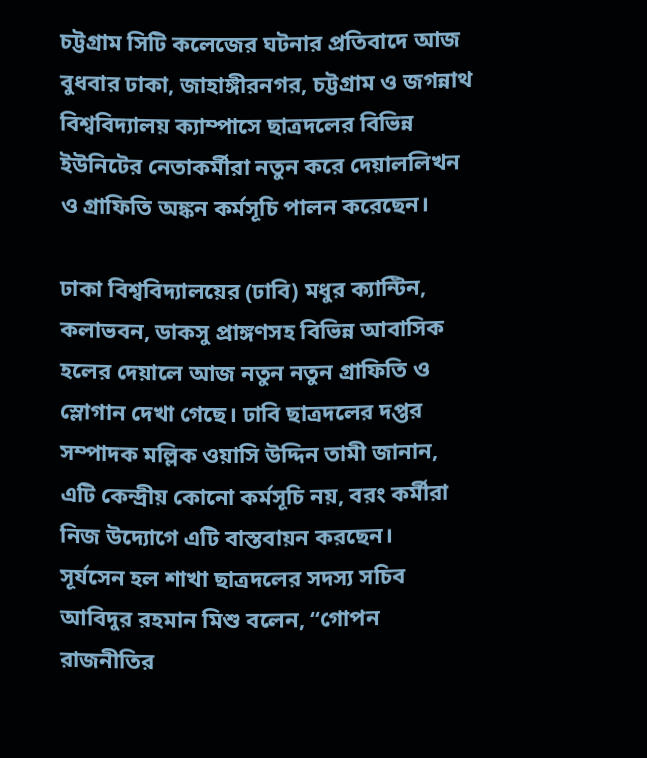চট্টগ্রাম সিটি কলেজের ঘটনার প্রতিবাদে আজ বুধবার ঢাকা, জাহাঙ্গীরনগর, চট্টগ্রাম ও জগন্নাথ বিশ্ববিদ্যালয় ক্যাম্পাসে ছাত্রদলের বিভিন্ন ইউনিটের নেতাকর্মীরা নতুন করে দেয়াললিখন ও গ্রাফিতি অঙ্কন কর্মসূচি পালন করেছেন।

ঢাকা বিশ্ববিদ্যালয়ের (ঢাবি) মধুর ক্যান্টিন, কলাভবন, ডাকসু প্রাঙ্গণসহ বিভিন্ন আবাসিক হলের দেয়ালে আজ নতুন নতুন গ্রাফিতি ও স্লোগান দেখা গেছে। ঢাবি ছাত্রদলের দপ্তর সম্পাদক মল্লিক ওয়াসি উদ্দিন তামী জানান, এটি কেন্দ্রীয় কোনো কর্মসূচি নয়, বরং কর্মীরা নিজ উদ্যোগে এটি বাস্তবায়ন করছেন।
সূর্যসেন হল শাখা ছাত্রদলের সদস্য সচিব আবিদুর রহমান মিশু বলেন, “গোপন রাজনীতির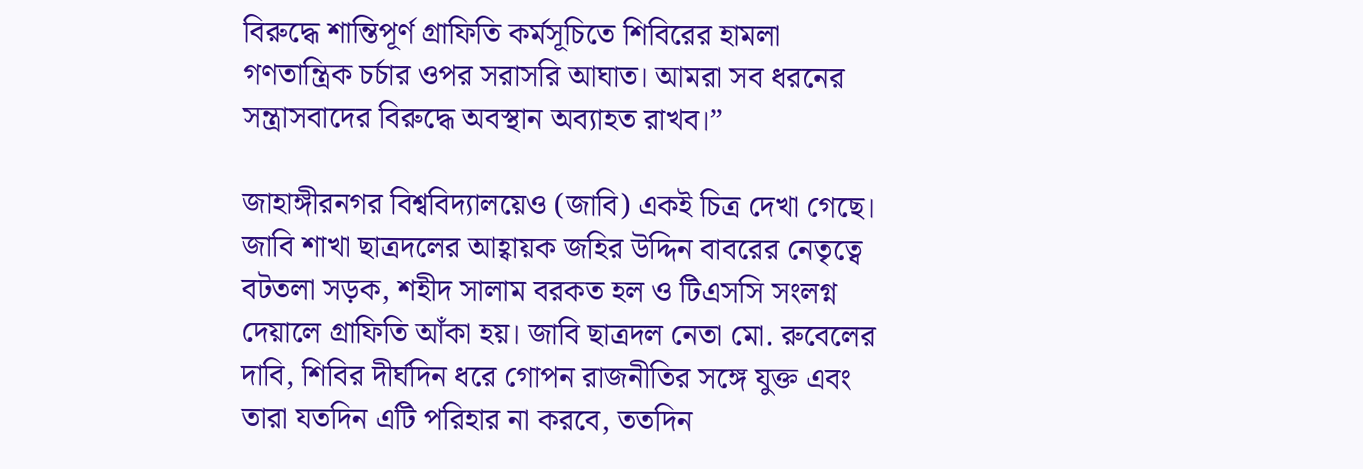বিরুদ্ধে শান্তিপূর্ণ গ্রাফিতি কর্মসূচিতে শিবিরের হামলা গণতান্ত্রিক চর্চার ওপর সরাসরি আঘাত। আমরা সব ধরনের সন্ত্রাসবাদের বিরুদ্ধে অবস্থান অব্যাহত রাখব।”

জাহাঙ্গীরনগর বিশ্ববিদ্যালয়েও (জাবি) একই চিত্র দেখা গেছে। জাবি শাখা ছাত্রদলের আহ্বায়ক জহির উদ্দিন বাবরের নেতৃত্বে বটতলা সড়ক, শহীদ সালাম বরকত হল ও টিএসসি সংলগ্ন দেয়ালে গ্রাফিতি আঁকা হয়। জাবি ছাত্রদল নেতা মো. রুবেলের দাবি, শিবির দীর্ঘদিন ধরে গোপন রাজনীতির সঙ্গে যুক্ত এবং তারা যতদিন এটি পরিহার না করবে, ততদিন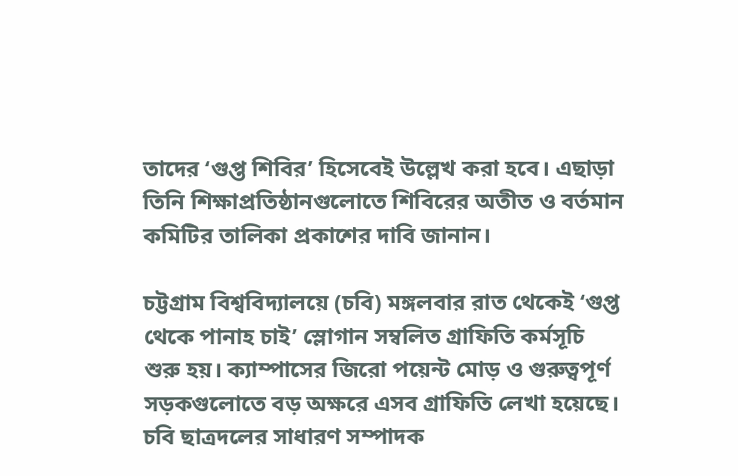তাদের ‘গুপ্ত শিবির’ হিসেবেই উল্লেখ করা হবে। এছাড়া তিনি শিক্ষাপ্রতিষ্ঠানগুলোতে শিবিরের অতীত ও বর্তমান কমিটির তালিকা প্রকাশের দাবি জানান।

চট্টগ্রাম বিশ্ববিদ্যালয়ে (চবি) মঙ্গলবার রাত থেকেই ‘গুপ্ত থেকে পানাহ চাই’ স্লোগান সম্বলিত গ্রাফিতি কর্মসূচি শুরু হয়। ক্যাম্পাসের জিরো পয়েন্ট মোড় ও গুরুত্বপূর্ণ সড়কগুলোতে বড় অক্ষরে এসব গ্রাফিতি লেখা হয়েছে। চবি ছাত্রদলের সাধারণ সম্পাদক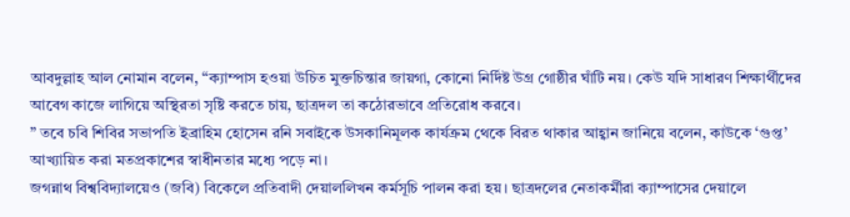আবদুল্লাহ আল নোমান বলেন, “ক্যাম্পাস হওয়া উচিত মুক্তচিন্তার জায়গা, কোনো নির্দিষ্ট উগ্র গোষ্ঠীর ঘাঁটি নয়। কেউ যদি সাধারণ শিক্ষার্থীদের আবেগ কাজে লাগিয়ে অস্থিরতা সৃষ্টি করতে চায়, ছাত্রদল তা কঠোরভাবে প্রতিরোধ করবে।
” তবে চবি শিবির সভাপতি ইব্রাহিম হোসেন রনি সবাইকে উসকানিমূলক কার্যক্রম থেকে বিরত থাকার আহ্বান জানিয়ে বলেন, কাউকে ‘গুপ্ত’ আখ্যায়িত করা মতপ্রকাশের স্বাধীনতার মধ্যে পড়ে না।
জগন্নাথ বিশ্ববিদ্যালয়েও (জবি) বিকেলে প্রতিবাদী দেয়াললিখন কর্মসূচি পালন করা হয়। ছাত্রদলের নেতাকর্মীরা ক্যাম্পাসের দেয়ালে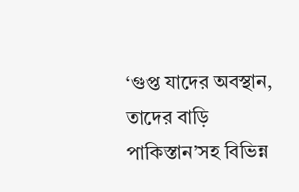‘গুপ্ত যাদের অবস্থান, তাদের বাড়ি পাকিস্তান’সহ বিভিন্ন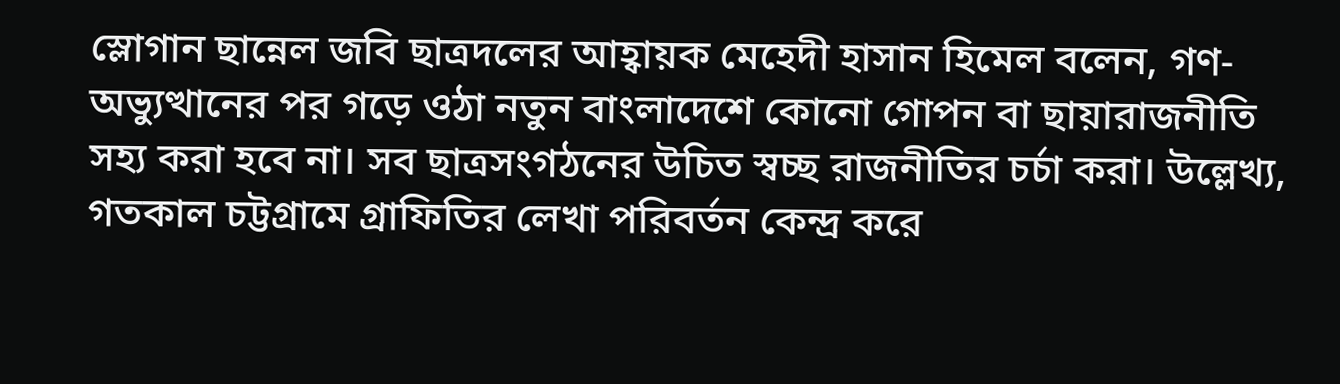স্লোগান ছান্নেল জবি ছাত্রদলের আহ্বায়ক মেহেদী হাসান হিমেল বলেন, গণ-অভ্যুত্থানের পর গড়ে ওঠা নতুন বাংলাদেশে কোনো গোপন বা ছায়ারাজনীতি সহ্য করা হবে না। সব ছাত্রসংগঠনের উচিত স্বচ্ছ রাজনীতির চর্চা করা। উল্লেখ্য, গতকাল চট্টগ্রামে গ্রাফিতির লেখা পরিবর্তন কেন্দ্র করে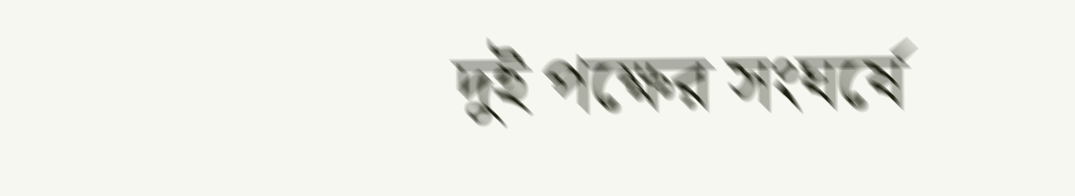দুই পক্ষের সংঘর্ষে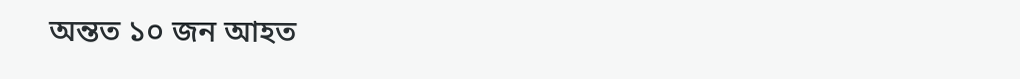অন্তত ১০ জন আহত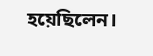হয়েছিলেন।